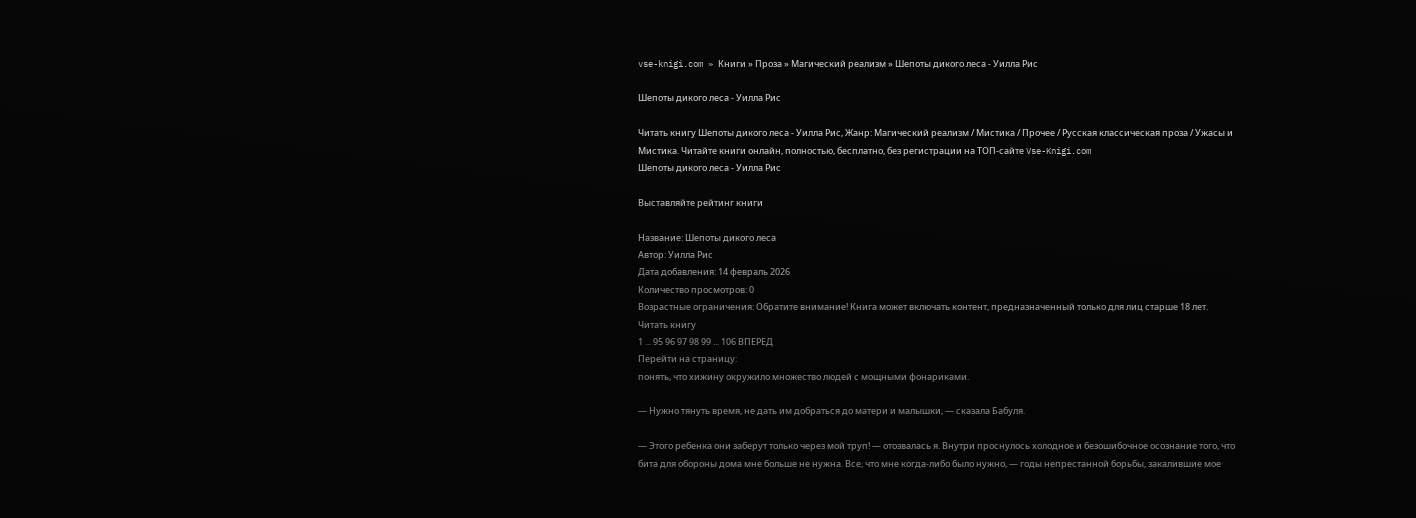vse-knigi.com » Книги » Проза » Магический реализм » Шепоты дикого леса - Уилла Рис

Шепоты дикого леса - Уилла Рис

Читать книгу Шепоты дикого леса - Уилла Рис, Жанр: Магический реализм / Мистика / Прочее / Русская классическая проза / Ужасы и Мистика. Читайте книги онлайн, полностью, бесплатно, без регистрации на ТОП-сайте Vse-Knigi.com
Шепоты дикого леса - Уилла Рис

Выставляйте рейтинг книги

Название: Шепоты дикого леса
Автор: Уилла Рис
Дата добавления: 14 февраль 2026
Количество просмотров: 0
Возрастные ограничения: Обратите внимание! Книга может включать контент, предназначенный только для лиц старше 18 лет.
Читать книгу
1 ... 95 96 97 98 99 ... 106 ВПЕРЕД
Перейти на страницу:
понять, что хижину окружило множество людей с мощными фонариками.

— Нужно тянуть время, не дать им добраться до матери и малышки, — сказала Бабуля.

— Этого ребенка они заберут только через мой труп! — отозвалась я. Внутри проснулось холодное и безошибочное осознание того, что бита для обороны дома мне больше не нужна. Все, что мне когда-либо было нужно, — годы непрестанной борьбы, закалившие мое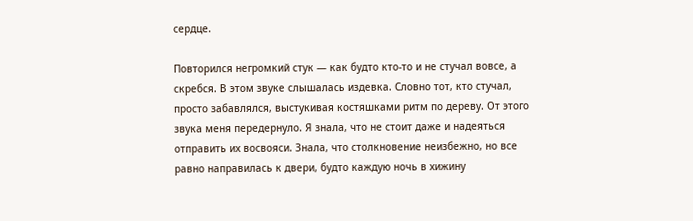сердце.

Повторился негромкий стук — как будто кто-то и не стучал вовсе, а скребся. В этом звуке слышалась издевка. Словно тот, кто стучал, просто забавлялся, выстукивая костяшками ритм по дереву. От этого звука меня передернуло. Я знала, что не стоит даже и надеяться отправить их восвояси. Знала, что столкновение неизбежно, но все равно направилась к двери, будто каждую ночь в хижину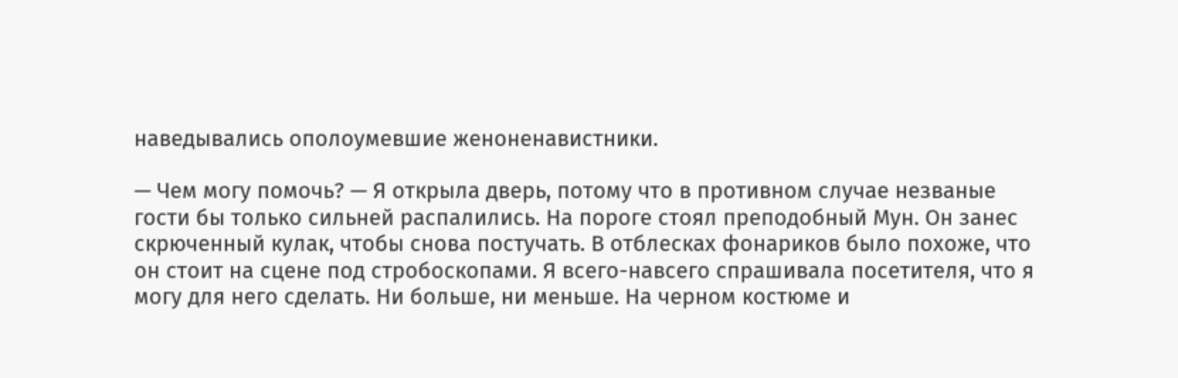наведывались ополоумевшие женоненавистники.

— Чем могу помочь? — Я открыла дверь, потому что в противном случае незваные гости бы только сильней распалились. На пороге стоял преподобный Мун. Он занес скрюченный кулак, чтобы снова постучать. В отблесках фонариков было похоже, что он стоит на сцене под стробоскопами. Я всего-навсего спрашивала посетителя, что я могу для него сделать. Ни больше, ни меньше. На черном костюме и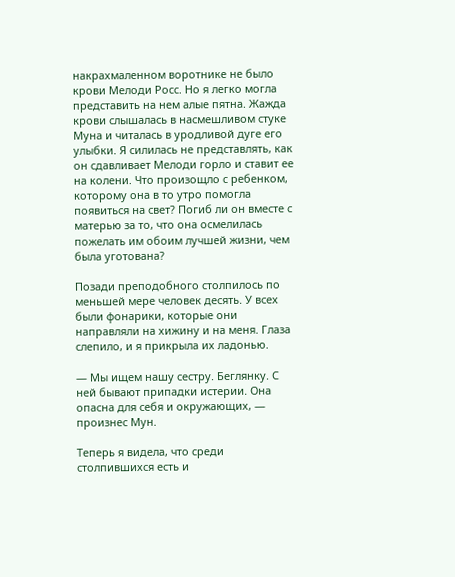накрахмаленном воротнике не было крови Мелоди Росс. Но я легко могла представить на нем алые пятна. Жажда крови слышалась в насмешливом стуке Муна и читалась в уродливой дуге его улыбки. Я силилась не представлять, как он сдавливает Мелоди горло и ставит ее на колени. Что произощло с ребенком, которому она в то утро помогла появиться на свет? Погиб ли он вместе с матерью за то, что она осмелилась пожелать им обоим лучшей жизни, чем была уготована?

Позади преподобного столпилось по меньшей мере человек десять. У всех были фонарики, которые они направляли на хижину и на меня. Глаза слепило, и я прикрыла их ладонью.

— Мы ищем нашу сестру. Беглянку. С ней бывают припадки истерии. Она опасна для себя и окружающих, — произнес Мун.

Теперь я видела, что среди столпившихся есть и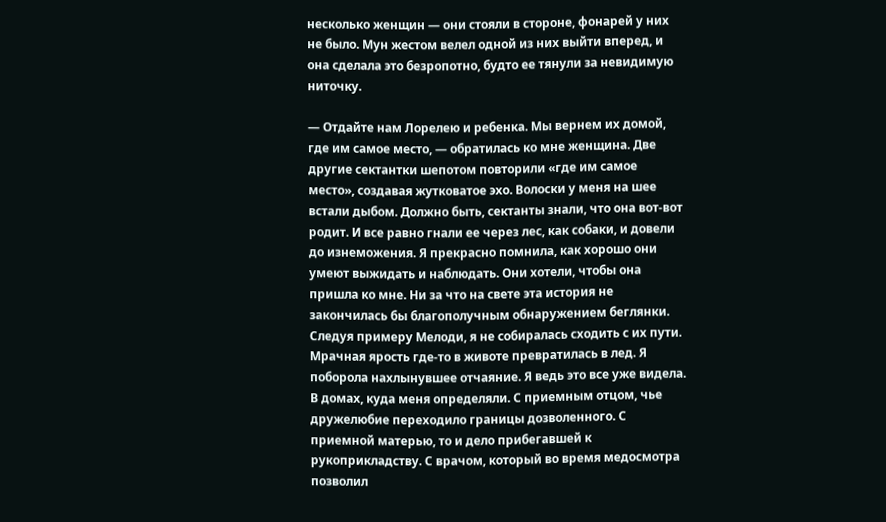несколько женщин — они стояли в стороне, фонарей у них не было. Мун жестом велел одной из них выйти вперед, и она сделала это безропотно, будто ее тянули за невидимую ниточку.

— Отдайте нам Лорелею и ребенка. Мы вернем их домой, где им самое место, — обратилась ко мне женщина. Две другие сектантки шепотом повторили «где им самое место», создавая жутковатое эхо. Волоски у меня на шее встали дыбом. Должно быть, сектанты знали, что она вот-вот родит. И все равно гнали ее через лес, как собаки, и довели до изнеможения. Я прекрасно помнила, как хорошо они умеют выжидать и наблюдать. Они хотели, чтобы она пришла ко мне. Ни за что на свете эта история не закончилась бы благополучным обнаружением беглянки. Следуя примеру Мелоди, я не собиралась сходить с их пути. Мрачная ярость где-то в животе превратилась в лед. Я поборола нахлынувшее отчаяние. Я ведь это все уже видела. В домах, куда меня определяли. С приемным отцом, чье дружелюбие переходило границы дозволенного. С приемной матерью, то и дело прибегавшей к рукоприкладству. С врачом, который во время медосмотра позволил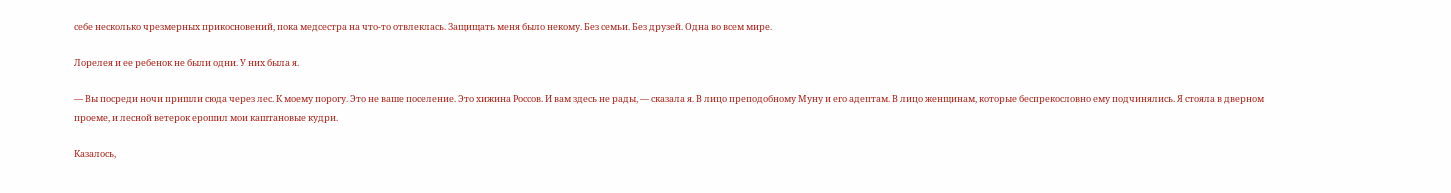себе несколько чрезмерных прикосновений, пока медсестра на что-то отвлеклась. Защищать меня было некому. Без семьи. Без друзей. Одна во всем мире.

Лорелея и ее ребенок не были одни. У них была я.

— Вы посреди ночи пришли сюда через лес. К моему порогу. Это не ваше поселение. Это хижина Россов. И вам здесь не рады, — сказала я. В лицо преподобному Муну и его адептам. В лицо женщинам, которые беспрекословно ему подчинялись. Я стояла в дверном проеме, и лесной ветерок ерошил мои каштановые кудри.

Казалось,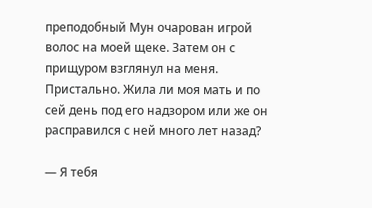преподобный Мун очарован игрой волос на моей щеке. Затем он с прищуром взглянул на меня. Пристально. Жила ли моя мать и по сей день под его надзором или же он расправился с ней много лет назад?

— Я тебя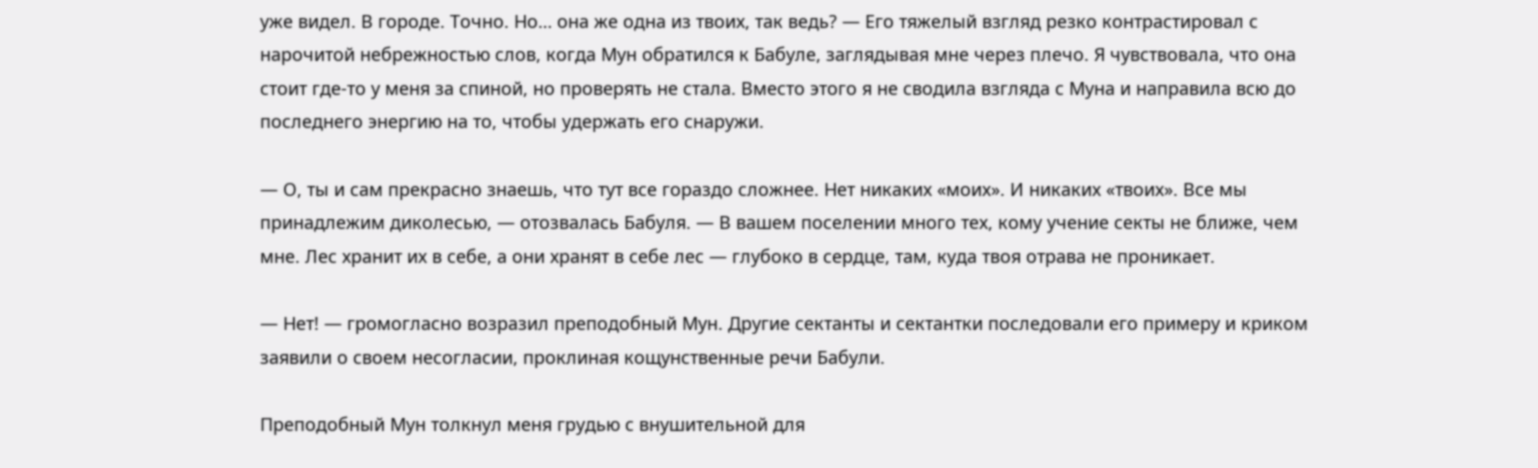уже видел. В городе. Точно. Но… она же одна из твоих, так ведь? — Его тяжелый взгляд резко контрастировал с нарочитой небрежностью слов, когда Мун обратился к Бабуле, заглядывая мне через плечо. Я чувствовала, что она стоит где-то у меня за спиной, но проверять не стала. Вместо этого я не сводила взгляда с Муна и направила всю до последнего энергию на то, чтобы удержать его снаружи.

— О, ты и сам прекрасно знаешь, что тут все гораздо сложнее. Нет никаких «моих». И никаких «твоих». Все мы принадлежим диколесью, — отозвалась Бабуля. — В вашем поселении много тех, кому учение секты не ближе, чем мне. Лес хранит их в себе, а они хранят в себе лес — глубоко в сердце, там, куда твоя отрава не проникает.

— Нет! — громогласно возразил преподобный Мун. Другие сектанты и сектантки последовали его примеру и криком заявили о своем несогласии, проклиная кощунственные речи Бабули.

Преподобный Мун толкнул меня грудью с внушительной для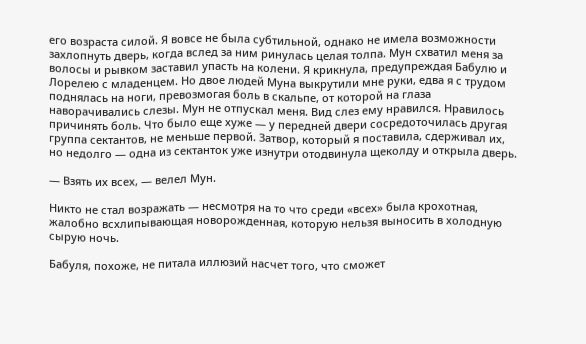его возраста силой. Я вовсе не была субтильной, однако не имела возможности захлопнуть дверь, когда вслед за ним ринулась целая толпа. Мун схватил меня за волосы и рывком заставил упасть на колени. Я крикнула, предупреждая Бабулю и Лорелею с младенцем. Но двое людей Муна выкрутили мне руки, едва я с трудом поднялась на ноги, превозмогая боль в скальпе, от которой на глаза наворачивались слезы. Мун не отпускал меня. Вид слез ему нравился. Нравилось причинять боль. Что было еще хуже — у передней двери сосредоточилась другая группа сектантов, не меньше первой. Затвор, который я поставила, сдерживал их, но недолго — одна из сектанток уже изнутри отодвинула щеколду и открыла дверь.

— Взять их всех, — велел Мун.

Никто не стал возражать — несмотря на то что среди «всех» была крохотная, жалобно всхлипывающая новорожденная, которую нельзя выносить в холодную сырую ночь.

Бабуля, похоже, не питала иллюзий насчет того, что сможет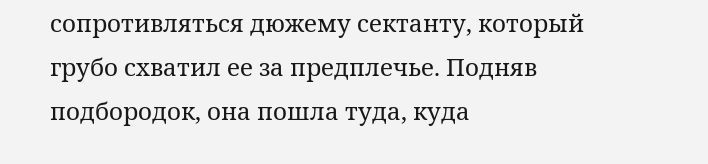сопротивляться дюжему сектанту, который грубо схватил ее за предплечье. Подняв подбородок, она пошла туда, куда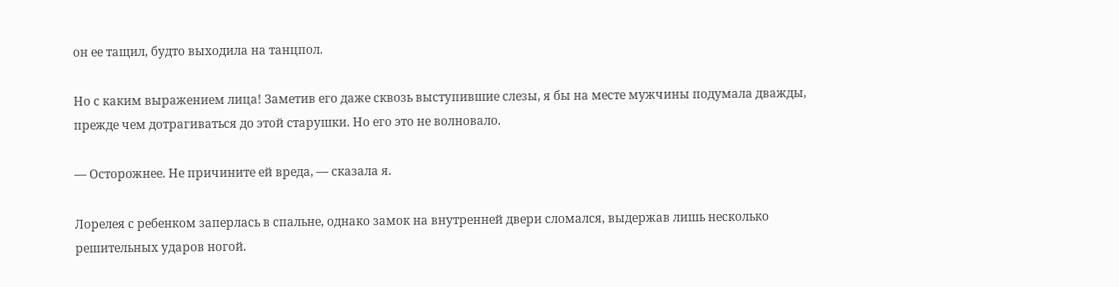он ее тащил, будто выходила на танцпол.

Но с каким выражением лица! Заметив его даже сквозь выступившие слезы, я бы на месте мужчины подумала дважды, прежде чем дотрагиваться до этой старушки. Но его это не волновало.

— Осторожнее. Не причините ей вреда, — сказала я.

Лорелея с ребенком заперлась в спальне, однако замок на внутренней двери сломался, выдержав лишь несколько решительных ударов ногой.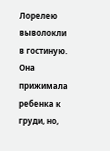Лорелею выволокли в гостиную. Она прижимала ребенка к груди, но,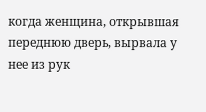когда женщина, открывшая переднюю дверь, вырвала у нее из рук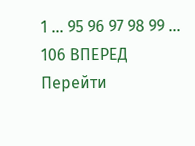1 ... 95 96 97 98 99 ... 106 ВПЕРЕД
Перейти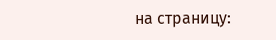на страницу: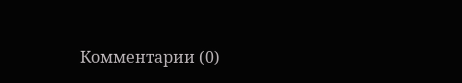Комментарии (0)